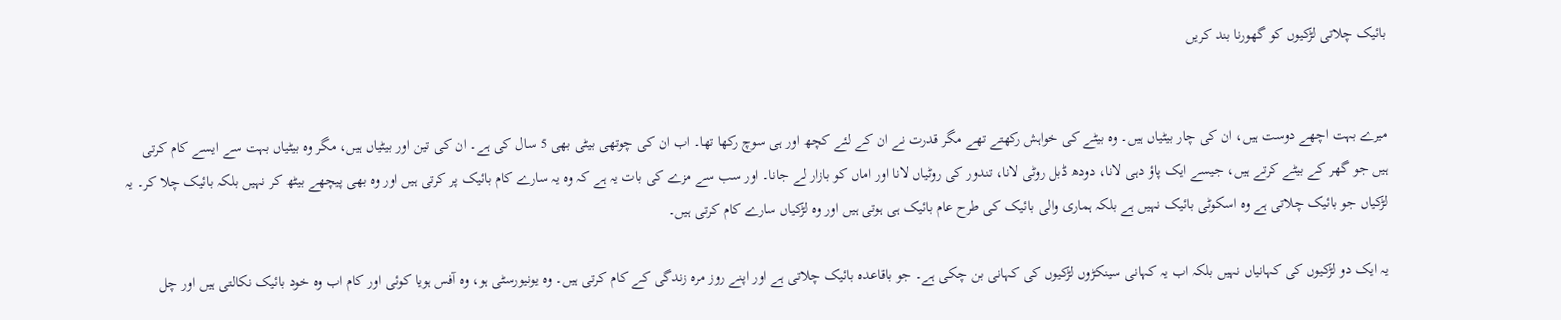بائیک چلاتی لڑکیوں کو گھورنا بند کریں


میرے بہت اچھے دوست ہیں، ان کی چار بیٹیاں ہیں۔ وہ بیٹے کی خواہش رکھتے تھے مگر قدرت نے ان کے لئے کچھ اور ہی سوچ رکھا تھا۔ اب ان کی چوتھی بیٹی بھی 5 سال کی ہے۔ ان کی تین اور بیٹیاں ہیں، مگر وہ بیٹیاں بہت سے ایسے کام کرتی ہیں جو گھر کے بیٹے کرتے ہیں، جیسے ایک پاؤ دہی لانا، دودھ ڈبل روٹی لانا، تندور کی روٹیاں لانا اور اماں کو بازار لے جانا۔ اور سب سے مزے کی بات یہ ہے کہ وہ یہ سارے کام بائیک پر کرتی ہیں اور وہ بھی پیچھے بیٹھ کر نہیں بلکہ بائیک چلا کر۔ یہ لڑکیاں جو بائیک چلاتی ہے وہ اسکوٹی بائیک نہیں ہے بلکہ ہماری والی بائیک کی طرح عام بائیک ہی ہوتی ہیں اور وہ لڑکیاں سارے کام کرتی ہیں۔

یہ ایک دو لڑکیوں کی کہانیاں نہیں بلکہ اب یہ کہانی سینکڑوں لڑکیوں کی کہانی بن چکی ہے۔ جو باقاعدہ بائیک چلاتی ہے اور اپنے روز مرہ زندگی کے کام کرتی ہیں۔ وہ یونیورسٹی ہو، وہ آفس ہویا کوئی اور کام اب وہ خود بائیک نکالتی ہیں اور چل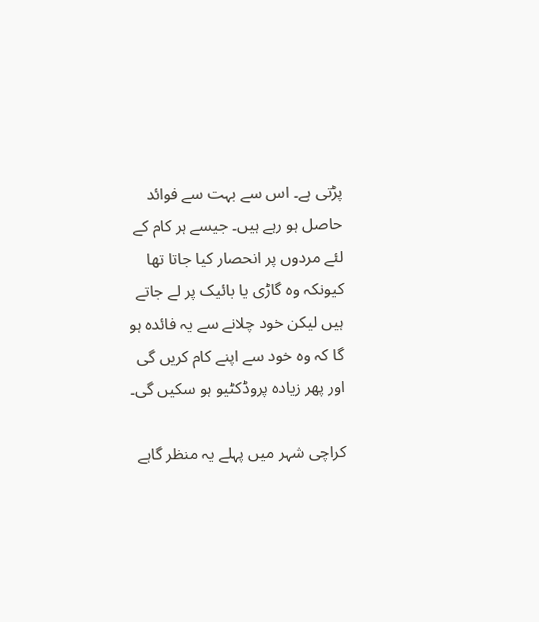پڑتی ہے۔ اس سے بہت سے فوائد حاصل ہو رہے ہیں۔ جیسے ہر کام کے لئے مردوں پر انحصار کیا جاتا تھا کیونکہ وہ گاڑی یا بائیک پر لے جاتے ہیں لیکن خود چلانے سے یہ فائدہ ہو گا کہ وہ خود سے اپنے کام کریں گی اور پھر زیادہ پروڈکٹیو ہو سکیں گی۔

کراچی شہر میں پہلے یہ منظر گاہے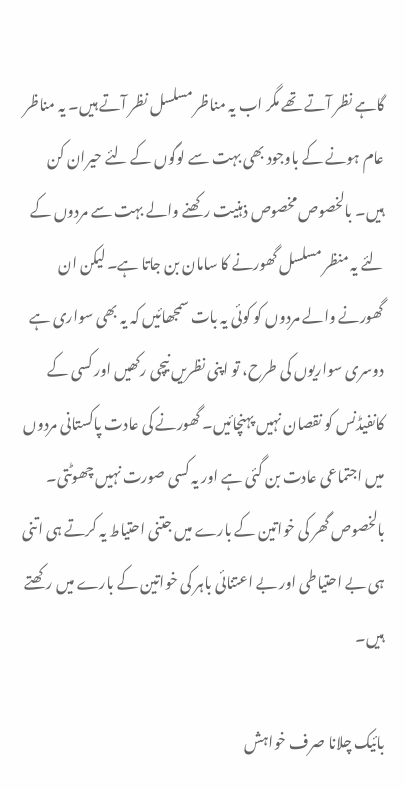گاہے نظر آتے تھے مگر اب یہ مناظر مسلسل نظر آتے ہیں۔ یہ مناظر عام ہونے کے باوجود بھی بہت سے لوگوں کے لئے حیران کن ہیں۔ بالخصوص مخصوص ذہنیت رکھنے والے بہت سے مردوں کے لئے یہ منظر مسلسل گھورنے کا سامان بن جاتا ہے۔ لیکن ان گھورنے والے مردوں کو کوئی یہ بات سمجھائیں کہ یہ بھی سواری ہے دوسری سواریوں کی طرح، تو اپنی نظریں نیچی رکھیں اور کسی کے کانفیڈنس کو نقصان نہیں پہنچائیں۔ گھورنے کی عادت پاکستانی مردوں میں اجتماعی عادت بن گئی ہے اور یہ کسی صورت نہیں چھوٹتی۔ بالخصوص گھر کی خواتین کے بارے میں جتنی احتیاط یہ کرتے ہی اتنی ہی بے احتیاطی اور بے اعتنائی باہر کی خواتین کے بارے میں رکھتے ہیں۔

بائیک چلانا صرف خواہش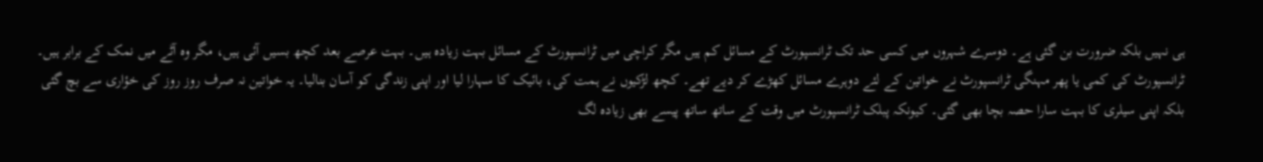ہی نہیں بلکہ ضرورت بن گئی ہے۔ دوسرے شہروں میں کسی حد تک ٹرانسپورٹ کے مسائل کم ہیں مگر کراچی میں ٹرانسپورٹ کے مسائل بہت زیادہ ہیں۔ بہت عرصے بعد کچھ بسیں آئی ہیں، مگر وہ آٹے میں نمک کے برابر ہیں۔ ٹرانسپورٹ کی کمی یا پھر مہنگی ٹرانسپورٹ نے خواتین کے لئے دوہرے مسائل کھڑے کر دیے تھے۔ کچھ لڑکیوں نے ہمت کی، بائیک کا سہارا لیا اور اپنی زندگی کو آسان بنالیا۔ یہ خواتین نہ صرف روز روز کی خؤاری سے بچ گئی بلکہ اپنی سیلری کا بہت سارا حصہ بچا بھی گئی۔ کیونکہ پبلک ٹرانسپورٹ میں وقت کے ساتھ ساتھ پیسے بھی زیادہ لگ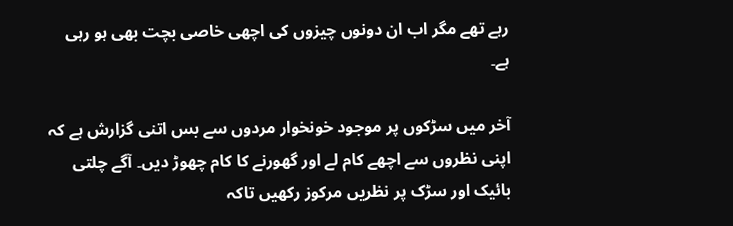رہے تھے مگر اب ان دونوں چیزوں کی اچھی خاصی بچت بھی ہو رہی ہے۔

آخر میں سڑکوں پر موجود خونخوار مردوں سے بس اتنی گزارش ہے کہ اپنی نظروں سے اچھے کام لے اور گھورنے کا کام چھوڑ دیں۔ آگے چلتی بائیک اور سڑک پر نظریں مرکوز رکھیں تاکہ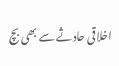اخلاقی حادثے سے بھی بچ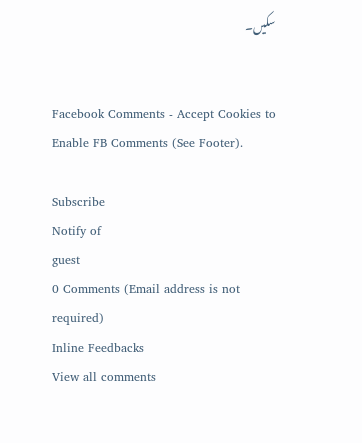سکیں۔


Facebook Comments - Accept Cookies to Enable FB Comments (See Footer).

Subscribe
Notify of
guest
0 Comments (Email address is not required)
Inline Feedbacks
View all comments